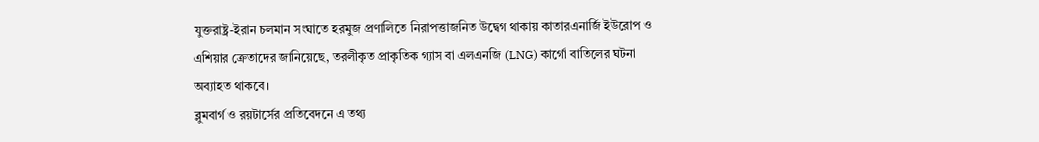যুক্তরাষ্ট্র-ইরান চলমান সংঘাতে হরমুজ প্রণালিতে নিরাপত্তাজনিত উদ্বেগ থাকায় কাতারএনার্জি ইউরোপ ও এশিয়ার ক্রেতাদের জানিয়েছে, তরলীকৃত প্রাকৃতিক গ্যাস বা এলএনজি (LNG) কার্গো বাতিলের ঘটনা অব্যাহত থাকবে।
ব্লুমবার্গ ও রয়টার্সের প্রতিবেদনে এ তথ্য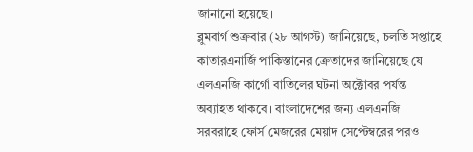জানানো হয়েছে।
ব্লুমবার্গ শুক্রবার (২৮ আগস্ট) জানিয়েছে, চলতি সপ্তাহে কাতারএনার্জি পাকিস্তানের ক্রেতাদের জানিয়েছে যে এলএনজি কার্গো বাতিলের ঘটনা অক্টোবর পর্যন্ত অব্যাহত থাকবে। বাংলাদেশের জন্য এলএনজি সরবরাহে ফোর্স মেজরের মেয়াদ সেপ্টেম্বরের পরও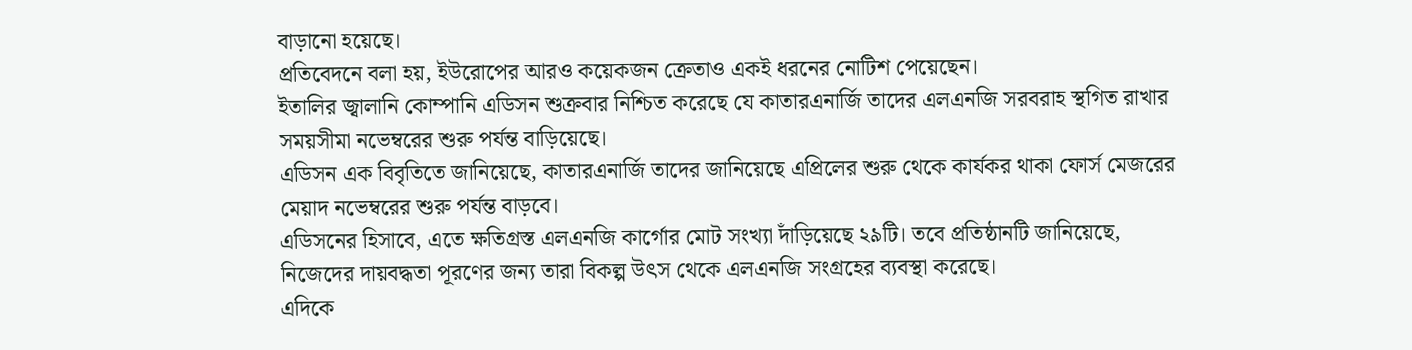বাড়ানো হয়েছে।
প্রতিবেদনে বলা হয়, ইউরোপের আরও কয়েকজন ক্রেতাও একই ধরনের নোটিশ পেয়েছেন।
ইতালির জ্বালানি কোম্পানি এডিসন শুক্রবার নিশ্চিত করেছে যে কাতারএনার্জি তাদের এলএনজি সরবরাহ স্থগিত রাখার সময়সীমা নভেম্বরের শুরু পর্যন্ত বাড়িয়েছে।
এডিসন এক বিবৃতিতে জানিয়েছে, কাতারএনার্জি তাদের জানিয়েছে এপ্রিলের শুরু থেকে কার্যকর থাকা ফোর্স মেজরের মেয়াদ নভেম্বরের শুরু পর্যন্ত বাড়বে।
এডিসনের হিসাবে, এতে ক্ষতিগ্রস্ত এলএনজি কার্গোর মোট সংখ্যা দাঁড়িয়েছে ২৯টি। তবে প্রতিষ্ঠানটি জানিয়েছে, নিজেদের দায়বদ্ধতা পূরণের জন্য তারা বিকল্প উৎস থেকে এলএনজি সংগ্রহের ব্যবস্থা করেছে।
এদিকে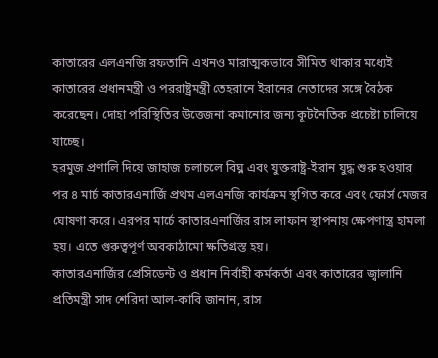কাতারের এলএনজি রফতানি এখনও মারাত্মকভাবে সীমিত থাকার মধ্যেই কাতারের প্রধানমন্ত্রী ও পররাষ্ট্রমন্ত্রী তেহরানে ইরানের নেতাদের সঙ্গে বৈঠক করেছেন। দোহা পরিস্থিতির উত্তেজনা কমানোর জন্য কূটনৈতিক প্রচেষ্টা চালিয়ে যাচ্ছে।
হরমুজ প্রণালি দিয়ে জাহাজ চলাচলে বিঘ্ন এবং যুক্তরাষ্ট্র-ইরান যুদ্ধ শুরু হওয়ার পর ৪ মার্চ কাতারএনার্জি প্রথম এলএনজি কার্যক্রম স্থগিত করে এবং ফোর্স মেজর ঘোষণা করে। এরপর মার্চে কাতারএনার্জির রাস লাফান স্থাপনায় ক্ষেপণাস্ত্র হামলা হয়। এতে গুরুত্বপূর্ণ অবকাঠামো ক্ষতিগ্রস্ত হয়।
কাতারএনার্জির প্রেসিডেন্ট ও প্রধান নির্বাহী কর্মকর্তা এবং কাতারের জ্বালানি প্রতিমন্ত্রী সাদ শেরিদা আল-কাবি জানান, রাস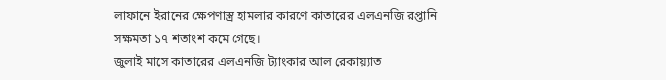লাফানে ইরানের ক্ষেপণাস্ত্র হামলার কারণে কাতারের এলএনজি রপ্তানি সক্ষমতা ১৭ শতাংশ কমে গেছে।
জুলাই মাসে কাতারের এলএনজি ট্যাংকার আল রেকায়্যাত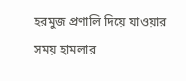হরমুজ প্রণালি দিয়ে যাওয়ার সময় হামলার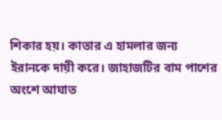শিকার হয়। কাতার এ হামলার জন্য ইরানকে দায়ী করে। জাহাজটির বাম পাশের অংশে আঘাত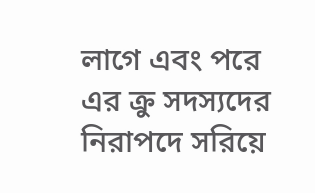লাগে এবং পরে এর ক্রু সদস্যদের নিরাপদে সরিয়ে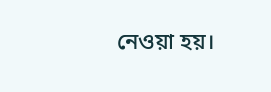নেওয়া হয়।